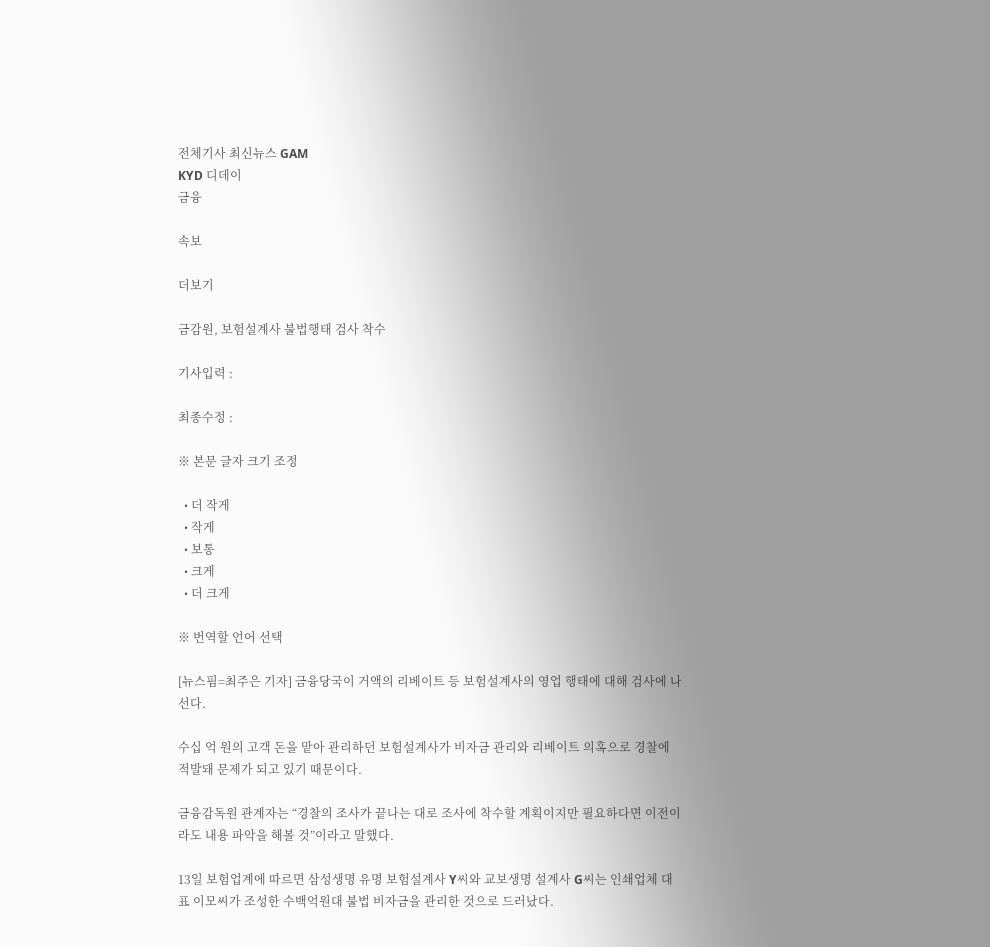전체기사 최신뉴스 GAM
KYD 디데이
금융

속보

더보기

금감원, 보험설계사 불법행태 검사 착수

기사입력 :

최종수정 :

※ 본문 글자 크기 조정

  • 더 작게
  • 작게
  • 보통
  • 크게
  • 더 크게

※ 번역할 언어 선택

[뉴스핌=최주은 기자] 금융당국이 거액의 리베이트 등 보험설계사의 영업 행태에 대해 검사에 나선다.

수십 억 원의 고객 돈을 맡아 관리하던 보험설계사가 비자금 관리와 리베이트 의혹으로 경찰에 적발돼 문제가 되고 있기 때문이다.

금융감독원 관계자는 “경찰의 조사가 끝나는 대로 조사에 착수할 계획이지만 필요하다면 이전이라도 내용 파악을 해볼 것”이라고 말했다.

13일 보험업계에 따르면 삼성생명 유명 보험설계사 Y씨와 교보생명 설계사 G씨는 인쇄업체 대표 이모씨가 조성한 수백억원대 불법 비자금을 관리한 것으로 드러났다.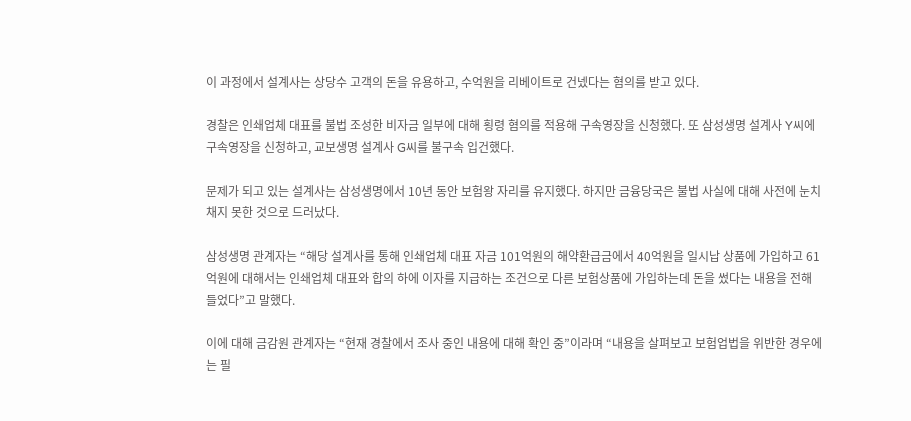이 과정에서 설계사는 상당수 고객의 돈을 유용하고, 수억원을 리베이트로 건넸다는 혐의를 받고 있다.

경찰은 인쇄업체 대표를 불법 조성한 비자금 일부에 대해 횡령 혐의를 적용해 구속영장을 신청했다. 또 삼성생명 설계사 Y씨에 구속영장을 신청하고, 교보생명 설계사 G씨를 불구속 입건했다.

문제가 되고 있는 설계사는 삼성생명에서 10년 동안 보험왕 자리를 유지했다. 하지만 금융당국은 불법 사실에 대해 사전에 눈치 채지 못한 것으로 드러났다.

삼성생명 관계자는 “해당 설계사를 통해 인쇄업체 대표 자금 101억원의 해약환급금에서 40억원을 일시납 상품에 가입하고 61억원에 대해서는 인쇄업체 대표와 합의 하에 이자를 지급하는 조건으로 다른 보험상품에 가입하는데 돈을 썼다는 내용을 전해 들었다”고 말했다.

이에 대해 금감원 관계자는 “현재 경찰에서 조사 중인 내용에 대해 확인 중”이라며 “내용을 살펴보고 보험업법을 위반한 경우에는 필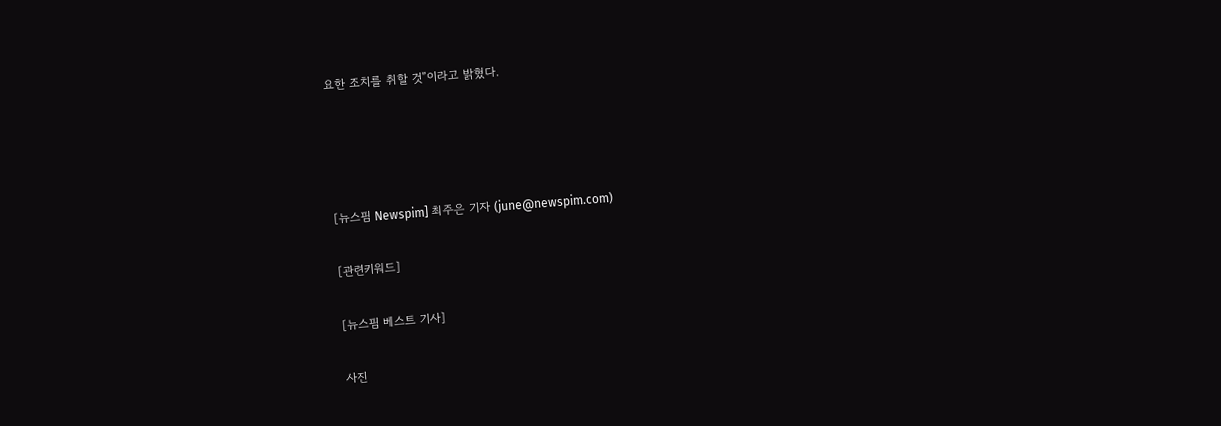요한 조치를 취할 것”이라고 밝혔다.




[뉴스핌 Newspim] 최주은 기자 (june@newspim.com)

[관련키워드]

[뉴스핌 베스트 기사]

사진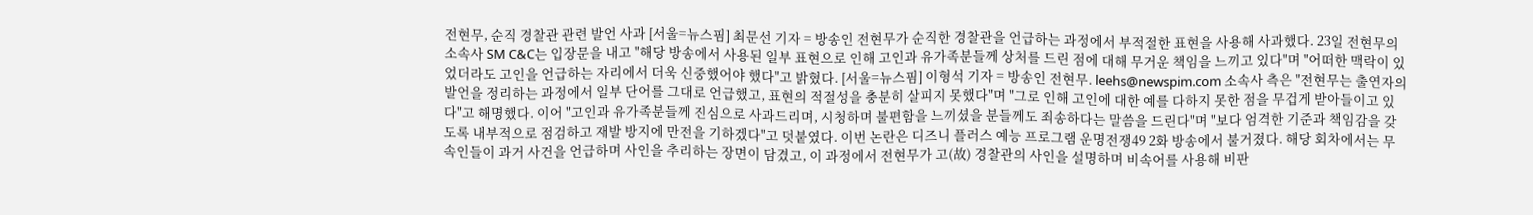전현무, 순직 경찰관 관련 발언 사과 [서울=뉴스핌] 최문선 기자 = 방송인 전현무가 순직한 경찰관을 언급하는 과정에서 부적절한 표현을 사용해 사과했다. 23일 전현무의 소속사 SM C&C는 입장문을 내고 "해당 방송에서 사용된 일부 표현으로 인해 고인과 유가족분들께 상처를 드린 점에 대해 무거운 책임을 느끼고 있다"며 "어떠한 맥락이 있었더라도 고인을 언급하는 자리에서 더욱 신중했어야 했다"고 밝혔다. [서울=뉴스핌] 이형석 기자 = 방송인 전현무. leehs@newspim.com 소속사 측은 "전현무는 출연자의 발언을 정리하는 과정에서 일부 단어를 그대로 언급했고, 표현의 적절성을 충분히 살피지 못했다"며 "그로 인해 고인에 대한 예를 다하지 못한 점을 무겁게 받아들이고 있다"고 해명했다. 이어 "고인과 유가족분들께 진심으로 사과드리며, 시청하며 불편함을 느끼셨을 분들께도 죄송하다는 말씀을 드린다"며 "보다 엄격한 기준과 책임감을 갖도록 내부적으로 점검하고 재발 방지에 만전을 기하겠다"고 덧붙였다. 이번 논란은 디즈니 플러스 예능 프로그램 운명전쟁49 2화 방송에서 불거졌다. 해당 회차에서는 무속인들이 과거 사건을 언급하며 사인을 추리하는 장면이 담겼고, 이 과정에서 전현무가 고(故) 경찰관의 사인을 설명하며 비속어를 사용해 비판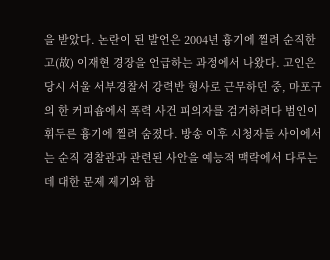을 받았다. 논란이 된 발언은 2004년 흉기에 찔려 순직한 고(故) 이재현 경장을 언급하는 과정에서 나왔다. 고인은 당시 서울 서부경찰서 강력반 형사로 근무하던 중, 마포구의 한 커피숍에서 폭력 사건 피의자를 검거하려다 범인이 휘두른 흉기에 찔려 숨졌다. 방송 이후 시청자들 사이에서는 순직 경찰관과 관련된 사안을 예능적 맥락에서 다루는 데 대한 문제 제기와 함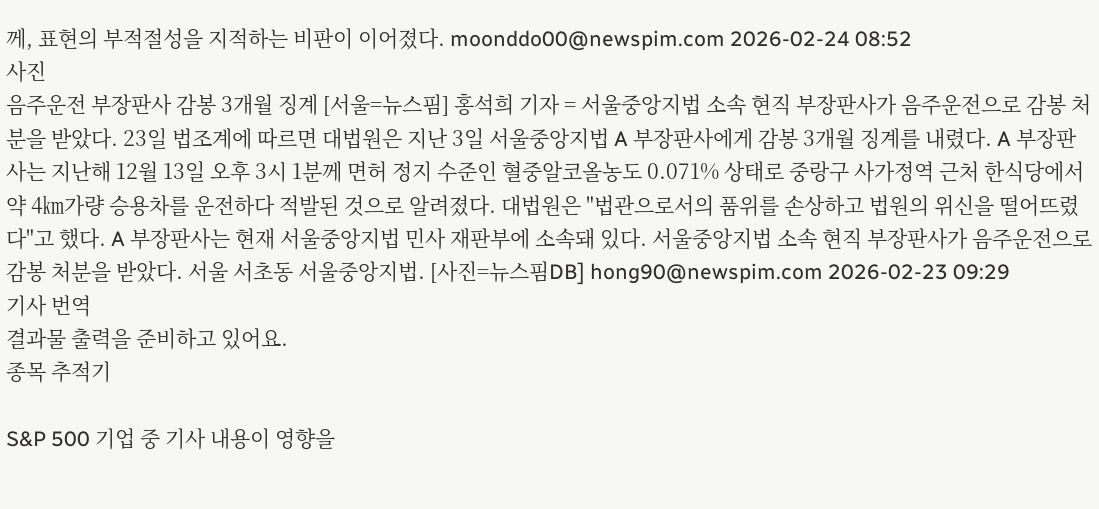께, 표현의 부적절성을 지적하는 비판이 이어졌다. moonddo00@newspim.com 2026-02-24 08:52
사진
음주운전 부장판사 감봉 3개월 징계 [서울=뉴스핌] 홍석희 기자 = 서울중앙지법 소속 현직 부장판사가 음주운전으로 감봉 처분을 받았다. 23일 법조계에 따르면 대법원은 지난 3일 서울중앙지법 A 부장판사에게 감봉 3개월 징계를 내렸다. A 부장판사는 지난해 12월 13일 오후 3시 1분께 면허 정지 수준인 혈중알코올농도 0.071% 상태로 중랑구 사가정역 근처 한식당에서 약 4㎞가량 승용차를 운전하다 적발된 것으로 알려졌다. 대법원은 "법관으로서의 품위를 손상하고 법원의 위신을 떨어뜨렸다"고 했다. A 부장판사는 현재 서울중앙지법 민사 재판부에 소속돼 있다. 서울중앙지법 소속 현직 부장판사가 음주운전으로 감봉 처분을 받았다. 서울 서초동 서울중앙지법. [사진=뉴스핌DB] hong90@newspim.com 2026-02-23 09:29
기사 번역
결과물 출력을 준비하고 있어요.
종목 추적기

S&P 500 기업 중 기사 내용이 영향을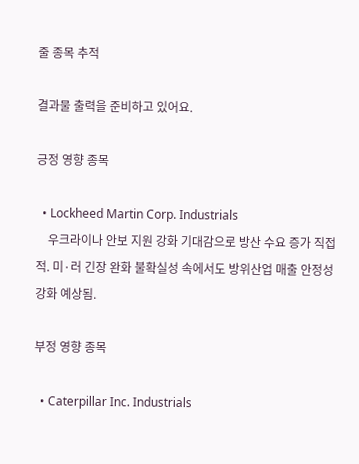줄 종목 추적

결과물 출력을 준비하고 있어요.

긍정 영향 종목

  • Lockheed Martin Corp. Industrials
    우크라이나 안보 지원 강화 기대감으로 방산 수요 증가 직접적. 미·러 긴장 완화 불확실성 속에서도 방위산업 매출 안정성 강화 예상됨.

부정 영향 종목

  • Caterpillar Inc. Industrials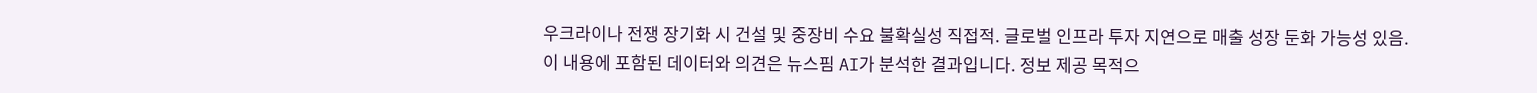우크라이나 전쟁 장기화 시 건설 및 중장비 수요 불확실성 직접적. 글로벌 인프라 투자 지연으로 매출 성장 둔화 가능성 있음.
이 내용에 포함된 데이터와 의견은 뉴스핌 AI가 분석한 결과입니다. 정보 제공 목적으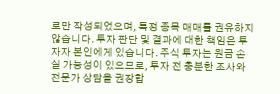로만 작성되었으며, 특정 종목 매매를 권유하지 않습니다. 투자 판단 및 결과에 대한 책임은 투자자 본인에게 있습니다. 주식 투자는 원금 손실 가능성이 있으므로, 투자 전 충분한 조사와 전문가 상담을 권장합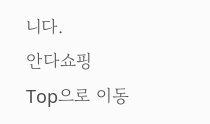니다.
안다쇼핑
Top으로 이동